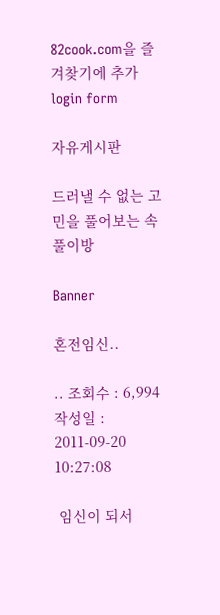82cook.com을 즐겨찾기에 추가
login form

자유게시판

드러낼 수 없는 고민을 풀어보는 속풀이방

Banner

혼전임신..

.. 조회수 : 6,994
작성일 : 2011-09-20 10:27:08

 임신이 되서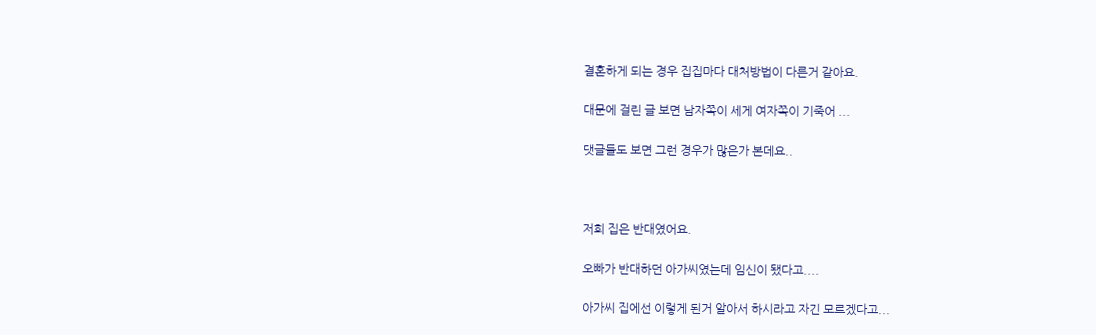결혼하게 되는 경우 집집마다 대처방법이 다른거 같아요.

대문에 걸린 글 보면 남자쪽이 세게 여자쪽이 기죽어 ...

댓글들도 보면 그런 경우가 많은가 본데요..



저희 집은 반대였어요.

오빠가 반대하던 아가씨였는데 임신이 됐다고....

아가씨 집에선 이렇게 된거 알아서 하시라고 자긴 모르겠다고...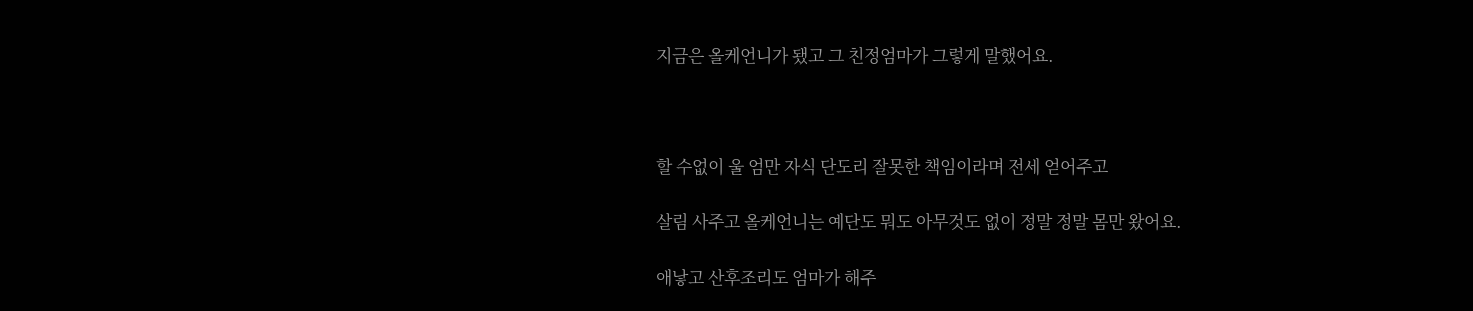지금은 올케언니가 됐고 그 친정엄마가 그렇게 말했어요.



할 수없이 울 엄만 자식 단도리 잘못한 책임이라며 전세 얻어주고

살림 사주고 올케언니는 예단도 뭐도 아무것도 없이 정말 정말 몸만 왔어요.

애낳고 산후조리도 엄마가 해주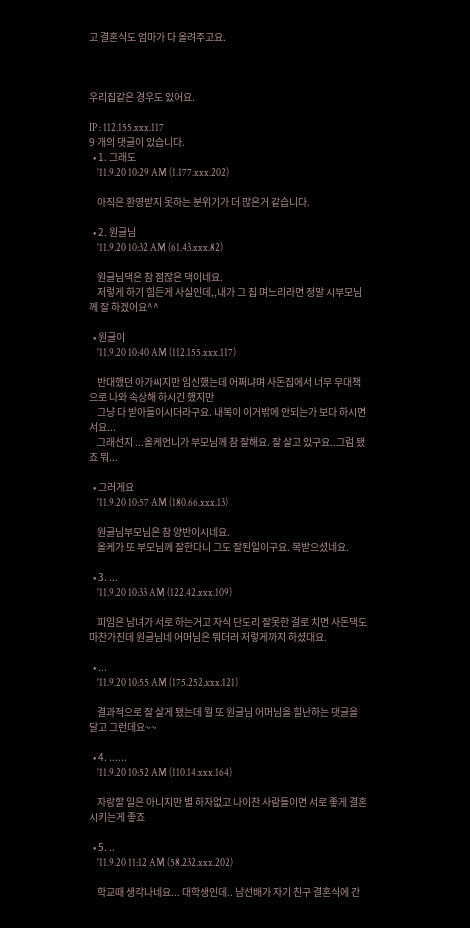고 결혼식도 엄마가 다 올려주고요.



우리집같은 경우도 있어요.

IP : 112.155.xxx.117
9 개의 댓글이 있습니다.
  • 1. 그래도
    '11.9.20 10:29 AM (1.177.xxx.202)

    아직은 환영받지 못하는 분위기가 더 많은거 같습니다.

  • 2. 원글님
    '11.9.20 10:32 AM (61.43.xxx.82)

    원글님댁은 참 점잖은 댁이네요.
    저렇게 하기 힘든게 사실인데,,내가 그 집 며느리라면 정말 시부모님께 잘 하겠어요^^

  • 원글이
    '11.9.20 10:40 AM (112.155.xxx.117)

    반대했던 아가씨지만 임신했는데 어쩌냐며 사돈집에서 너무 무대책으로 나와 속상해 하시긴 했지만
    그냥 다 받아들이시더라구요. 내복이 이거밖에 안되는가 보다 하시면서요...
    그래선지 ...올케언니가 부모님께 참 잘해요. 잘 살고 있구요..그럼 됐죠 뭐...

  • 그러게요
    '11.9.20 10:57 AM (180.66.xxx.13)

    원글님부모님은 참 양반이시네요.
    올케가 또 부모님께 잘한다니 그도 잘된일이구요. 복받으셨네요.

  • 3. ...
    '11.9.20 10:33 AM (122.42.xxx.109)

    피임은 남녀가 서로 하는거고 자식 단도리 잘못한 걸로 치면 사돈댁도 마찬가진데 원글님네 어머님은 뭐더러 저렇게까지 하셨대요.

  • ...
    '11.9.20 10:55 AM (175.252.xxx.121)

    결과적으로 잘 살게 됐는데 뭘 또 원글님 어머님을 힐난하는 댓글을 달고 그런데요~~

  • 4. ......
    '11.9.20 10:52 AM (110.14.xxx.164)

    자랑할 일은 아니지만 별 하자없고 나이찬 사람들이면 서로 좋게 결혼시키는게 좋죠

  • 5. ..
    '11.9.20 11:12 AM (58.232.xxx.202)

    학교때 생각나네요... 대학생인데.. 남선배가 자기 친구 결혼식에 간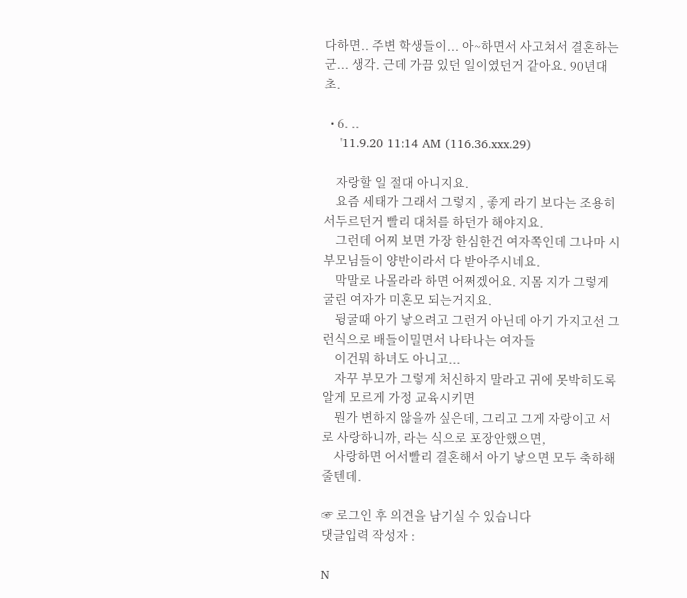다하면.. 주변 학생들이... 아~하면서 사고쳐서 결혼하는군... 생각. 근데 가끔 있던 일이였던거 같아요. 90년대 초.

  • 6. ..
    '11.9.20 11:14 AM (116.36.xxx.29)

    자랑할 일 절대 아니지요.
    요즘 세태가 그래서 그렇지 , 좋게 라기 보다는 조용히 서두르던거 빨리 대처를 하던가 해야지요.
    그런데 어찌 보면 가장 한심한건 여자쪽인데 그나마 시부모님들이 양반이라서 다 받아주시네요.
    막말로 나몰라라 하면 어쩌겠어요. 지몸 지가 그렇게 굴린 여자가 미혼모 되는거지요.
    뒹굴때 아기 낳으려고 그런거 아닌데 아기 가지고선 그런식으로 배들이밀면서 나타나는 여자들
    이건뭐 하녀도 아니고...
    자꾸 부모가 그렇게 처신하지 말라고 귀에 못박히도록 알게 모르게 가정 교육시키면
    뭔가 변하지 않을까 싶은데, 그리고 그게 자랑이고 서로 사랑하니까, 라는 식으로 포장안했으면,
    사랑하면 어서빨리 결혼해서 아기 낳으면 모두 축하해줄텐데.

☞ 로그인 후 의견을 남기실 수 있습니다
댓글입력 작성자 :

N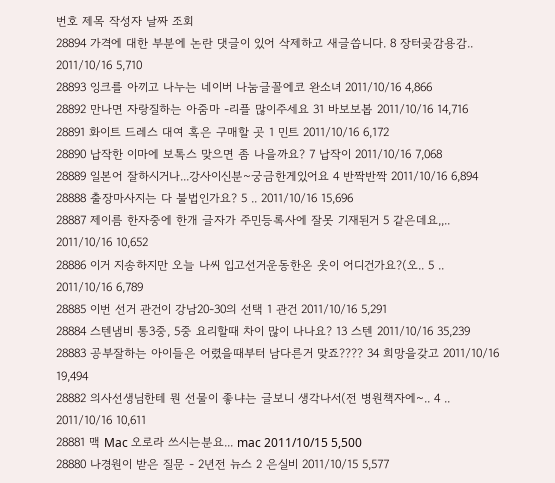번호 제목 작성자 날짜 조회
28894 가격에 대한 부분에 논란 댓글이 있어 삭제하고 새글씁니다. 8 장터곶감용감.. 2011/10/16 5,710
28893 잉크를 아끼고 나누는 네이버 나눔글꼴에코 완소녀 2011/10/16 4,866
28892 만나면 자랑질하는 아줌마 -리플 많이주세요 31 바보보봅 2011/10/16 14,716
28891 화이트 드레스 대여 혹은 구매할 곳 1 민트 2011/10/16 6,172
28890 납작한 이마에 보톡스 맞으면 좀 나을까요? 7 납작이 2011/10/16 7,068
28889 일본어 잘하시거나...강사이신분~궁금한게있어요 4 반짝반짝 2011/10/16 6,894
28888 출장마사지는 다 불법인가요? 5 .. 2011/10/16 15,696
28887 제이름 한자중에 한개 글자가 주민등록사에 잘못 기재된거 5 같은데요,,.. 2011/10/16 10,652
28886 이거 지송하지만 오늘 나씨 입고선거운동한온 옷이 어디건가요?(오.. 5 .. 2011/10/16 6,789
28885 이번 선거 관건이 강남20-30의 선택 1 관건 2011/10/16 5,291
28884 스텐냄비 통3중, 5중 요리할때 차이 많이 나나요? 13 스텐 2011/10/16 35,239
28883 공부잘하는 아이들은 어렸을때부터 남다른거 맞죠???? 34 희망을갖고 2011/10/16 19,494
28882 의사선생님한테 뭔 선물이 좋냐는 글보니 생각나서(전 병원책자에~.. 4 .. 2011/10/16 10,611
28881 맥 Mac 오로라 쓰시는분요... mac 2011/10/15 5,500
28880 나경원이 받은 질문 - 2년전 뉴스 2 은실비 2011/10/15 5,577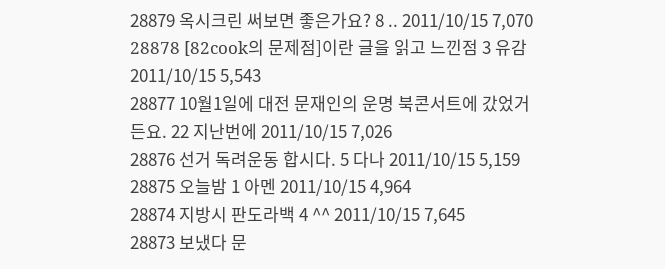28879 옥시크린 써보면 좋은가요? 8 .. 2011/10/15 7,070
28878 [82cook의 문제점]이란 글을 읽고 느낀점 3 유감 2011/10/15 5,543
28877 10월1일에 대전 문재인의 운명 북콘서트에 갔었거든요. 22 지난번에 2011/10/15 7,026
28876 선거 독려운동 합시다. 5 다나 2011/10/15 5,159
28875 오늘밤 1 아멘 2011/10/15 4,964
28874 지방시 판도라백 4 ^^ 2011/10/15 7,645
28873 보냈다 문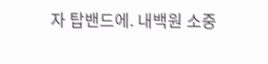자 탑밴드에. 내백원 소중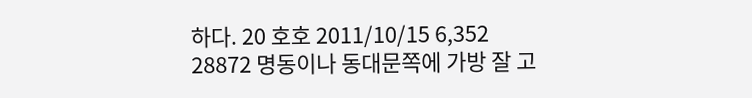하다. 20 호호 2011/10/15 6,352
28872 명동이나 동대문쪽에 가방 잘 고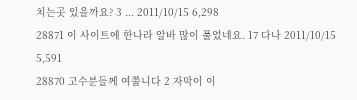치는곳 있을까요? 3 ... 2011/10/15 6,298
28871 이 사이트에 한나라 알바 많이 풀었네요. 17 다나 2011/10/15 5,591
28870 고수분들께 여쭙니다 2 자막이 이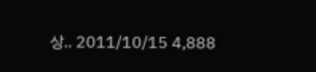상.. 2011/10/15 4,888